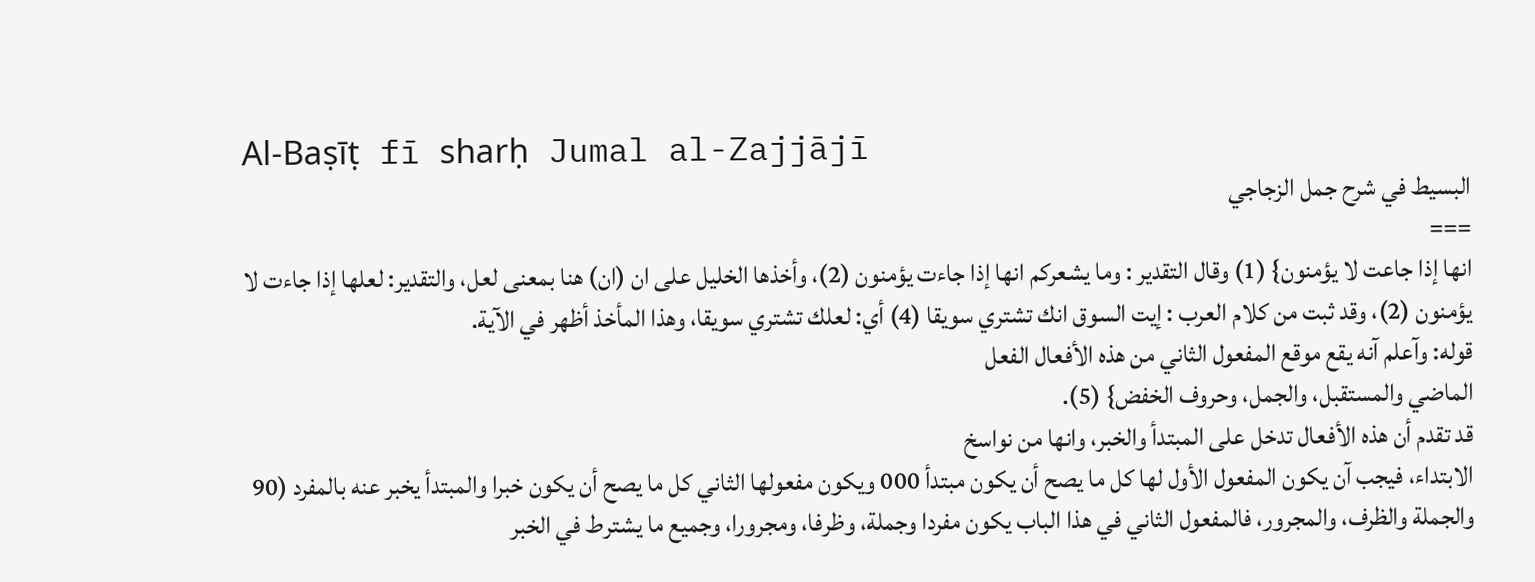Al-Baṣīṭ fī sharḥ Jumal al-Zajjājī
البسيط في شرح جمل الزجاجي
===
انها إذا جاعت لا يؤمنون} (1) وقال التقدير : وما يشعركم انها إذا جاءت يؤمنون (2)، وأخذها الخليل على ان (ان) هنا بمعنى لعل، والتقدير: لعلها إذا جاءت لا يؤمنون (2)، وقد ثبت من كلام العرب : إيت السوق انك تشتري سويقا (4) أي: لعلك تشتري سويقا، وهذا المأخذ أظهر في الآية.
قوله: وآعلم آنه يقع موقع المفعول الثاني من هذه الأفعال الفعل
الماضي والمستقبل، والجمل، وحروف الخفض} (5).
قد تقدم أن هذه الأفعال تدخل على المبتدأ والخبر، وانها من نواسخ
الابتداء، فيجب آن يكون المفعول الأول لها كل ما يصح أن يكون مبتدأ 000 ويكون مفعولها الثاني كل ما يصح أن يكون خبرا والمبتدأ يخبر عنه بالمفرد (90 والجملة والظرف، والمجرور، فالمفعول الثاني في هذا الباب يكون مفردا وجملة، وظرفا، ومجرورا، وجميع ما يشترط في الخبر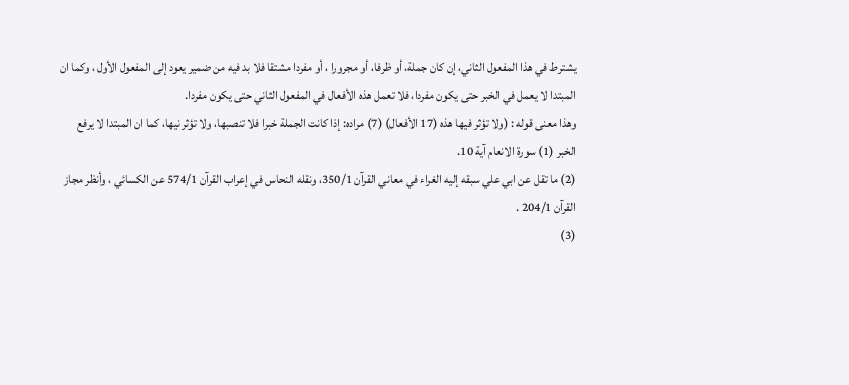يشترط في هذا المفعول الثاني، إن كان جملة، أو ظرفا، أو مجرورا ، أو مفردا مشتقا فلا بد فيه من ضمير يعود إلى المفعول الأول ، وكما ان المبتدا لا يعمل في الخبر حتى يكون مفردا، فلا تعمل هذه الأفعال في المفعول الثاني حتى يكون مفردا.
وهذا معنى قوله : (ولا تؤثر فيها هذه (17 الأفعال) (7) مراده: إذا كانت الجملة خبرا فلا تنصبها، ولا تؤثر نيها، كما ان المبتدا لا يرفع الخبر (1) سورة الانعام آية 10.
(2) ما تقل عن ابي علي سبقه إليه الغراء في معاني القرآن 350/1، ونقله النحاس في إعراب القرآن 574/1 عن الكسائي ، وأنظر مجاز القرآن 204/1 .
(3)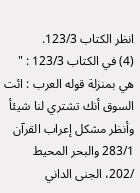انظر الكتاب 123/3.
(4) في الكتاب 123/3 : " هي بمنزلة قوله العرب : ائت السوق أنك تشتري لنا شيئأ وأنظر مشكل إعراب القرآن 283/1 والبحر المحيط /202، الجنى الداني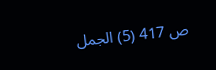ص 417 (5) الجمل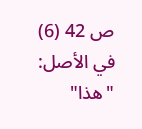ص 42 (6) في الأصل: "هذا"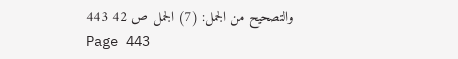والتصحيح من الجمل: (7) الجمل ص 42 443
Page 443